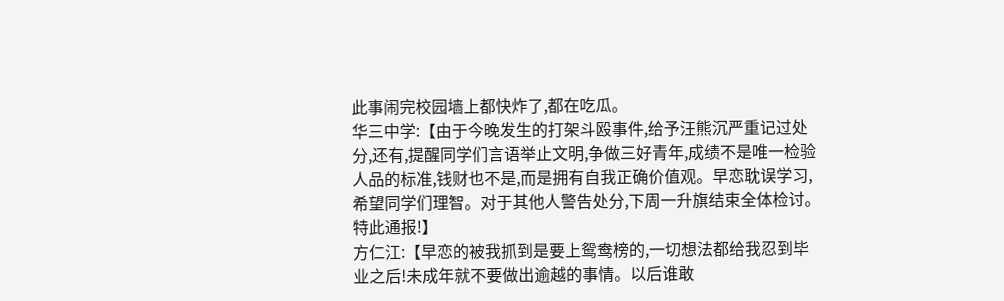此事闹完校园墙上都快炸了,都在吃瓜。
华三中学:【由于今晚发生的打架斗殴事件,给予汪熊沉严重记过处分,还有,提醒同学们言语举止文明,争做三好青年,成绩不是唯一检验人品的标准,钱财也不是,而是拥有自我正确价值观。早恋耽误学习,希望同学们理智。对于其他人警告处分,下周一升旗结束全体检讨。特此通报!】
方仁江:【早恋的被我抓到是要上鸳鸯榜的,一切想法都给我忍到毕业之后!未成年就不要做出逾越的事情。以后谁敢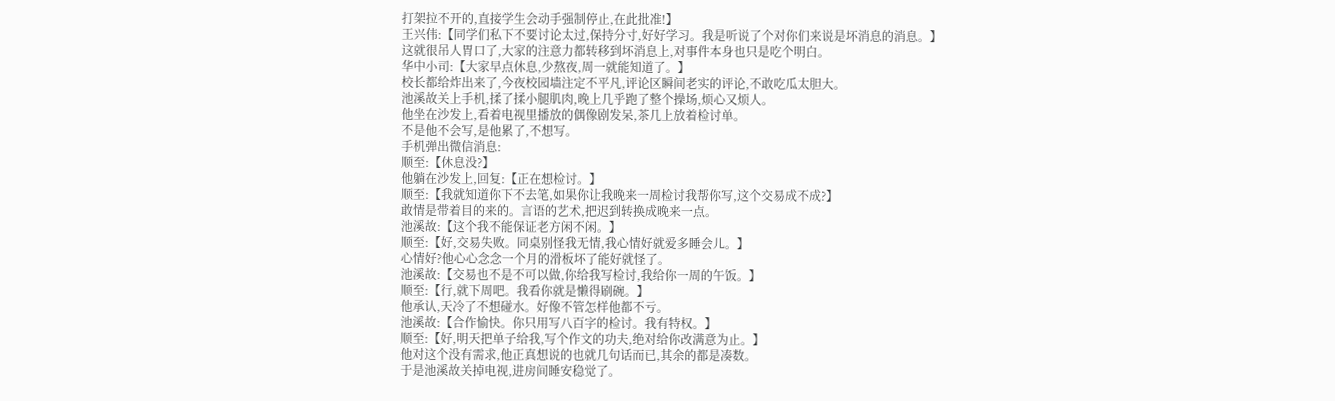打架拉不开的,直接学生会动手强制停止,在此批准!】
王兴伟:【同学们私下不要讨论太过,保持分寸,好好学习。我是听说了个对你们来说是坏消息的消息。】
这就很吊人胃口了,大家的注意力都转移到坏消息上,对事件本身也只是吃个明白。
华中小司:【大家早点休息,少熬夜,周一就能知道了。】
校长都给炸出来了,今夜校园墙注定不平凡,评论区瞬间老实的评论,不敢吃瓜太胆大。
池溪故关上手机,揉了揉小腿肌肉,晚上几乎跑了整个操场,烦心又烦人。
他坐在沙发上,看着电视里播放的偶像剧发呆,茶几上放着检讨单。
不是他不会写,是他累了,不想写。
手机弹出微信消息:
顺至:【休息没?】
他躺在沙发上,回复:【正在想检讨。】
顺至:【我就知道你下不去笔,如果你让我晚来一周检讨我帮你写,这个交易成不成?】
敢情是带着目的来的。言语的艺术,把迟到转换成晚来一点。
池溪故:【这个我不能保证老方闲不闲。】
顺至:【好,交易失败。同桌别怪我无情,我心情好就爱多睡会儿。】
心情好?他心心念念一个月的滑板坏了能好就怪了。
池溪故:【交易也不是不可以做,你给我写检讨,我给你一周的午饭。】
顺至:【行,就下周吧。我看你就是懒得刷碗。】
他承认,天冷了不想碰水。好像不管怎样他都不亏。
池溪故:【合作愉快。你只用写八百字的检讨。我有特权。】
顺至:【好,明天把单子给我,写个作文的功夫,绝对给你改满意为止。】
他对这个没有需求,他正真想说的也就几句话而已,其余的都是凑数。
于是池溪故关掉电视,进房间睡安稳觉了。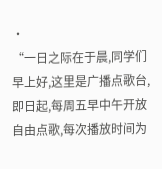·
“一日之际在于晨,同学们早上好,这里是广播点歌台,即日起,每周五早中午开放自由点歌,每次播放时间为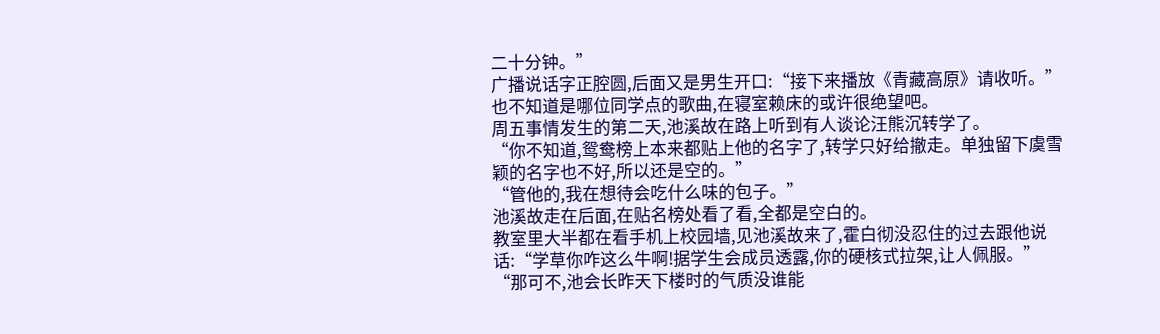二十分钟。”
广播说话字正腔圆,后面又是男生开口:“接下来播放《青藏高原》请收听。”
也不知道是哪位同学点的歌曲,在寝室赖床的或许很绝望吧。
周五事情发生的第二天,池溪故在路上听到有人谈论汪熊沉转学了。
“你不知道,鸳鸯榜上本来都贴上他的名字了,转学只好给撤走。单独留下虞雪颖的名字也不好,所以还是空的。”
“管他的,我在想待会吃什么味的包子。”
池溪故走在后面,在贴名榜处看了看,全都是空白的。
教室里大半都在看手机上校园墙,见池溪故来了,霍白彻没忍住的过去跟他说话:“学草你咋这么牛啊!据学生会成员透露,你的硬核式拉架,让人佩服。”
“那可不,池会长昨天下楼时的气质没谁能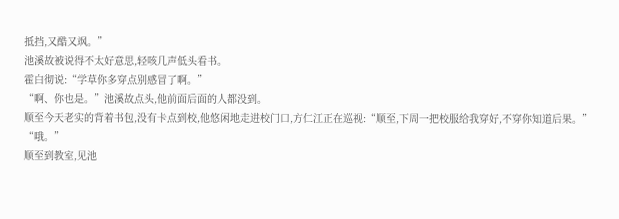抵挡,又酷又飒。”
池溪故被说得不太好意思,轻咳几声低头看书。
霍白彻说:“学草你多穿点别感冒了啊。”
“啊、你也是。”池溪故点头,他前面后面的人都没到。
顺至今天老实的背着书包,没有卡点到校,他悠闲地走进校门口,方仁江正在巡视:“顺至,下周一把校服给我穿好,不穿你知道后果。”
“哦。”
顺至到教室,见池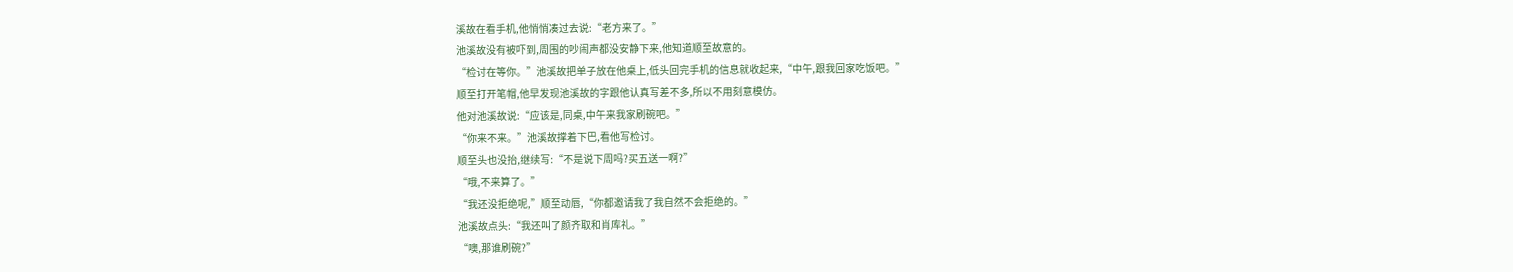溪故在看手机,他悄悄凑过去说:“老方来了。”
池溪故没有被吓到,周围的吵闹声都没安静下来,他知道顺至故意的。
“检讨在等你。”池溪故把单子放在他桌上,低头回完手机的信息就收起来,“中午,跟我回家吃饭吧。”
顺至打开笔帽,他早发现池溪故的字跟他认真写差不多,所以不用刻意模仿。
他对池溪故说:“应该是,同桌,中午来我家刷碗吧。”
“你来不来。”池溪故撑着下巴,看他写检讨。
顺至头也没抬,继续写:“不是说下周吗?买五送一啊?”
“哦,不来算了。”
“我还没拒绝呢,”顺至动唇,“你都邀请我了我自然不会拒绝的。”
池溪故点头:“我还叫了颜齐取和肖库礼。”
“噢,那谁刷碗?”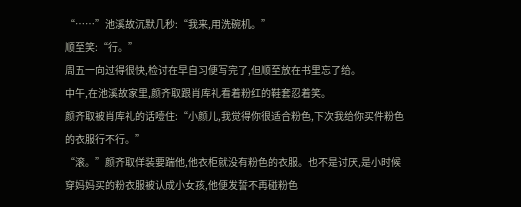“……”池溪故沉默几秒:“我来,用洗碗机。”
顺至笑:“行。”
周五一向过得很快,检讨在早自习便写完了,但顺至放在书里忘了给。
中午,在池溪故家里,颜齐取跟肖库礼看着粉红的鞋套忍着笑。
颜齐取被肖库礼的话噎住:“小颜儿,我觉得你很适合粉色,下次我给你买件粉色的衣服行不行。”
“滚。”颜齐取佯装要踹他,他衣柜就没有粉色的衣服。也不是讨厌,是小时候穿妈妈买的粉衣服被认成小女孩,他便发誓不再碰粉色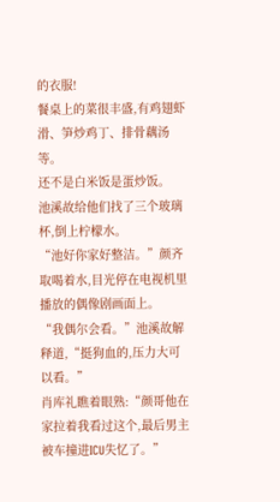的衣服!
餐桌上的菜很丰盛,有鸡翅虾滑、笋炒鸡丁、排骨藕汤等。
还不是白米饭是蛋炒饭。
池溪故给他们找了三个玻璃杯,倒上柠檬水。
“池好你家好整洁。”颜齐取喝着水,目光停在电视机里播放的偶像剧画面上。
“我偶尔会看。”池溪故解释道,“挺狗血的,压力大可以看。”
肖库礼瞧着眼熟:“颜哥他在家拉着我看过这个,最后男主被车撞进ICU失忆了。”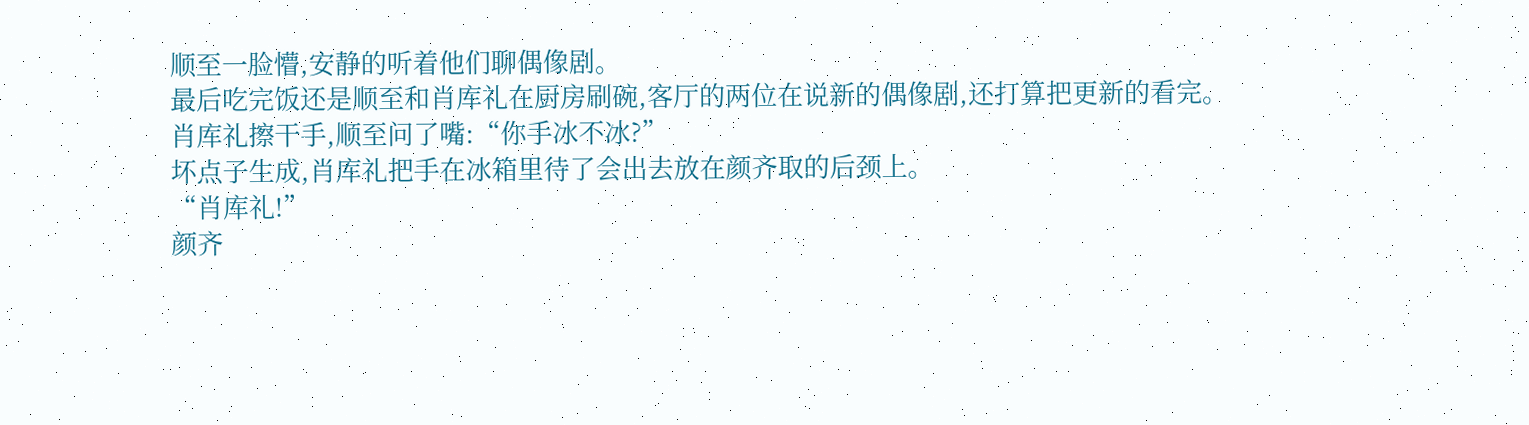顺至一脸懵,安静的听着他们聊偶像剧。
最后吃完饭还是顺至和肖库礼在厨房刷碗,客厅的两位在说新的偶像剧,还打算把更新的看完。
肖库礼擦干手,顺至问了嘴:“你手冰不冰?”
坏点子生成,肖库礼把手在冰箱里待了会出去放在颜齐取的后颈上。
“肖库礼!”
颜齐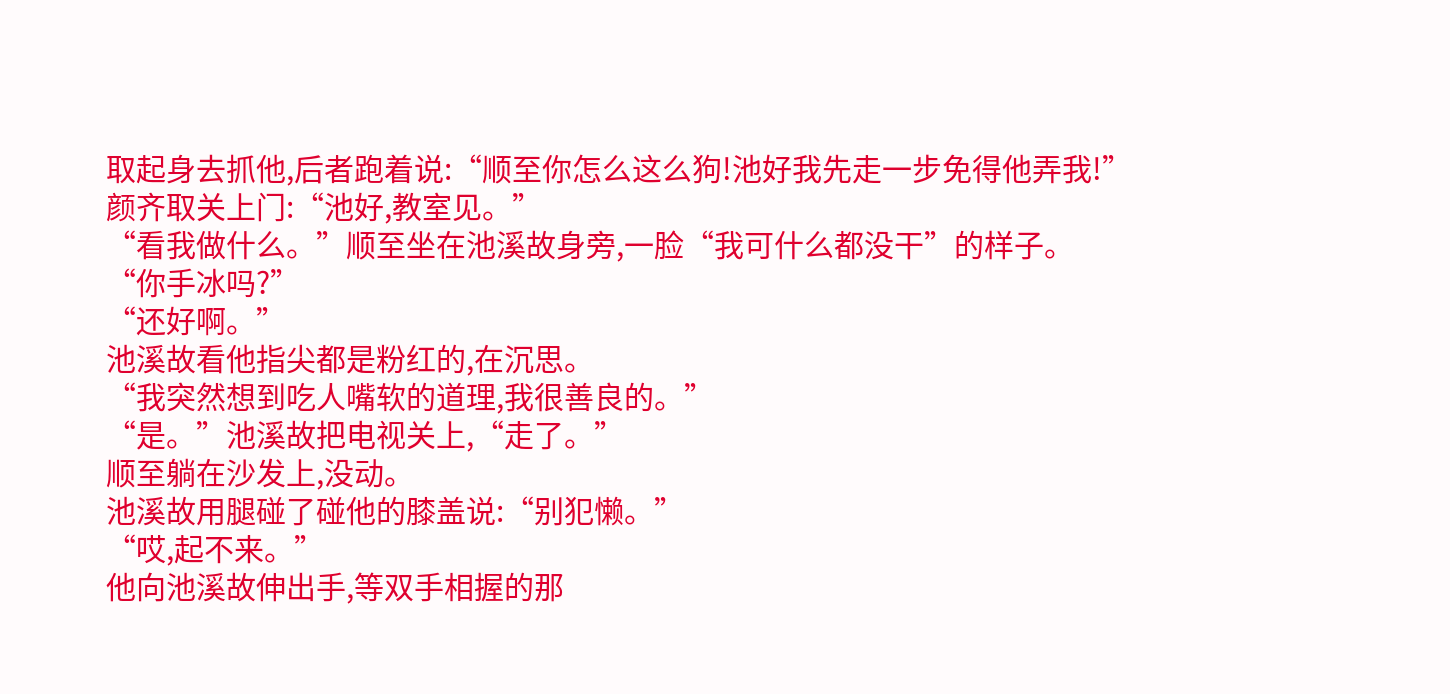取起身去抓他,后者跑着说:“顺至你怎么这么狗!池好我先走一步免得他弄我!”
颜齐取关上门:“池好,教室见。”
“看我做什么。”顺至坐在池溪故身旁,一脸“我可什么都没干”的样子。
“你手冰吗?”
“还好啊。”
池溪故看他指尖都是粉红的,在沉思。
“我突然想到吃人嘴软的道理,我很善良的。”
“是。”池溪故把电视关上,“走了。”
顺至躺在沙发上,没动。
池溪故用腿碰了碰他的膝盖说:“别犯懒。”
“哎,起不来。”
他向池溪故伸出手,等双手相握的那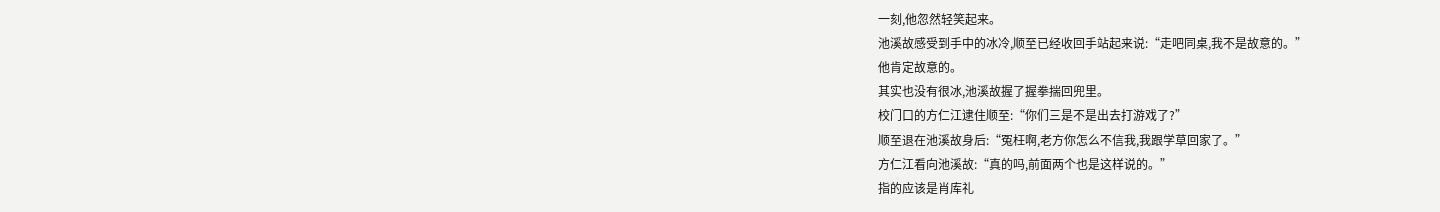一刻,他忽然轻笑起来。
池溪故感受到手中的冰冷,顺至已经收回手站起来说:“走吧同桌,我不是故意的。”
他肯定故意的。
其实也没有很冰,池溪故握了握拳揣回兜里。
校门口的方仁江逮住顺至:“你们三是不是出去打游戏了?”
顺至退在池溪故身后:“冤枉啊,老方你怎么不信我,我跟学草回家了。”
方仁江看向池溪故:“真的吗,前面两个也是这样说的。”
指的应该是肖库礼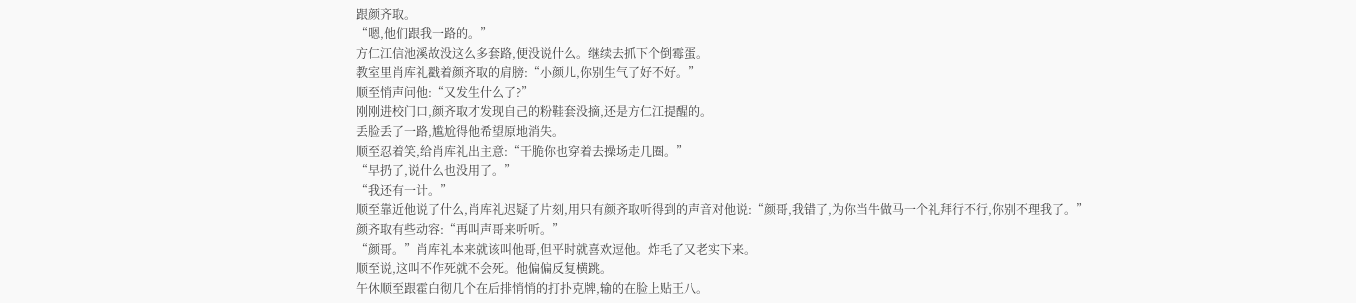跟颜齐取。
“嗯,他们跟我一路的。”
方仁江信池溪故没这么多套路,便没说什么。继续去抓下个倒霉蛋。
教室里肖库礼戳着颜齐取的肩膀:“小颜儿,你别生气了好不好。”
顺至悄声问他:“又发生什么了?”
刚刚进校门口,颜齐取才发现自己的粉鞋套没摘,还是方仁江提醒的。
丢脸丢了一路,尴尬得他希望原地消失。
顺至忍着笑,给肖库礼出主意:“干脆你也穿着去操场走几圈。”
“早扔了,说什么也没用了。”
“我还有一计。”
顺至靠近他说了什么,肖库礼迟疑了片刻,用只有颜齐取听得到的声音对他说:“颜哥,我错了,为你当牛做马一个礼拜行不行,你别不理我了。”
颜齐取有些动容:“再叫声哥来听听。”
“颜哥。”肖库礼本来就该叫他哥,但平时就喜欢逗他。炸毛了又老实下来。
顺至说,这叫不作死就不会死。他偏偏反复横跳。
午休顺至跟霍白彻几个在后排悄悄的打扑克牌,输的在脸上贴王八。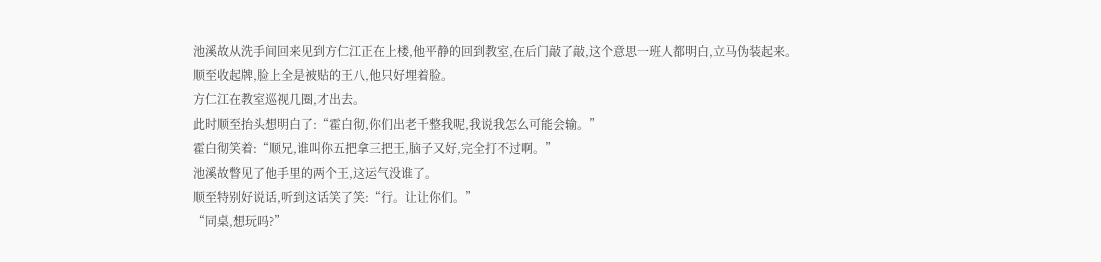池溪故从洗手间回来见到方仁江正在上楼,他平静的回到教室,在后门敲了敲,这个意思一班人都明白,立马伪装起来。
顺至收起牌,脸上全是被贴的王八,他只好埋着脸。
方仁江在教室巡视几圈,才出去。
此时顺至抬头想明白了:“霍白彻,你们出老千整我呢,我说我怎么可能会输。”
霍白彻笑着:“顺兄,谁叫你五把拿三把王,脑子又好,完全打不过啊。”
池溪故瞥见了他手里的两个王,这运气没谁了。
顺至特别好说话,听到这话笑了笑:“行。让让你们。”
“同桌,想玩吗?”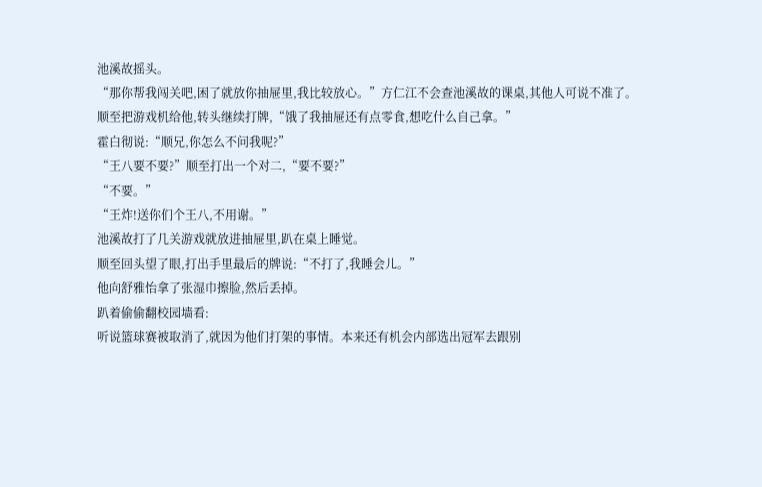池溪故摇头。
“那你帮我闯关吧,困了就放你抽屉里,我比较放心。”方仁江不会查池溪故的课桌,其他人可说不准了。
顺至把游戏机给他,转头继续打牌,“饿了我抽屉还有点零食,想吃什么自己拿。”
霍白彻说:“顺兄,你怎么不问我呢?”
“王八要不要?”顺至打出一个对二,“要不要?”
“不要。”
“王炸!送你们个王八,不用谢。”
池溪故打了几关游戏就放进抽屉里,趴在桌上睡觉。
顺至回头望了眼,打出手里最后的牌说:“不打了,我睡会儿。”
他向舒雅怡拿了张湿巾擦脸,然后丢掉。
趴着偷偷翻校园墙看:
听说篮球赛被取消了,就因为他们打架的事情。本来还有机会内部选出冠军去跟别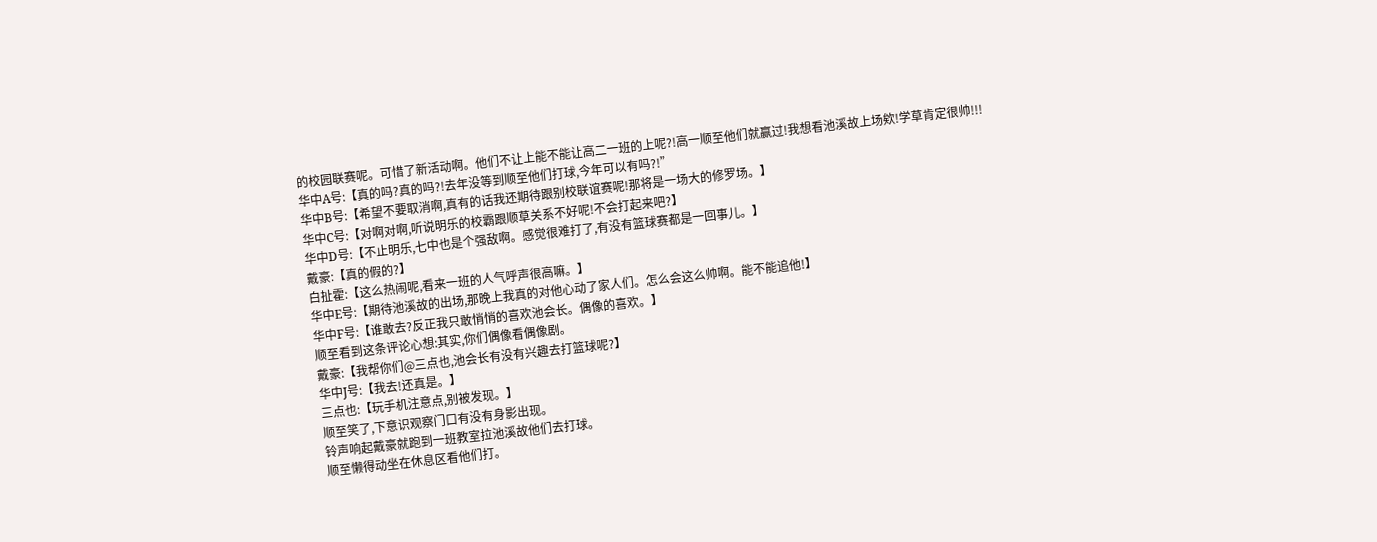的校园联赛呢。可惜了新活动啊。他们不让上能不能让高二一班的上呢?!高一顺至他们就赢过!我想看池溪故上场欸!学草肯定很帅!!!
华中A号:【真的吗?真的吗?!去年没等到顺至他们打球,今年可以有吗?!”
华中B号:【希望不要取消啊,真有的话我还期待跟别校联谊赛呢!那将是一场大的修罗场。】
华中C号:【对啊对啊,听说明乐的校霸跟顺草关系不好呢!不会打起来吧?】
华中D号:【不止明乐,七中也是个强敌啊。感觉很难打了,有没有篮球赛都是一回事儿。】
戴豪:【真的假的?】
白扯霍:【这么热闹呢,看来一班的人气呼声很高嘛。】
华中E号:【期待池溪故的出场,那晚上我真的对他心动了家人们。怎么会这么帅啊。能不能追他!】
华中F号:【谁敢去?反正我只敢悄悄的喜欢池会长。偶像的喜欢。】
顺至看到这条评论心想:其实,你们偶像看偶像剧。
戴豪:【我帮你们@三点也,池会长有没有兴趣去打篮球呢?】
华中J号:【我去!还真是。】
三点也:【玩手机注意点,别被发现。】
顺至笑了,下意识观察门口有没有身影出现。
铃声响起戴豪就跑到一班教室拉池溪故他们去打球。
顺至懒得动坐在休息区看他们打。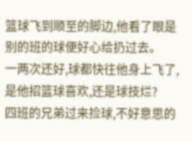篮球飞到顺至的脚边,他看了眼是别的班的球便好心给扔过去。
一两次还好,球都快往他身上飞了,是他招篮球喜欢,还是球技烂?
四班的兄弟过来捡球,不好意思的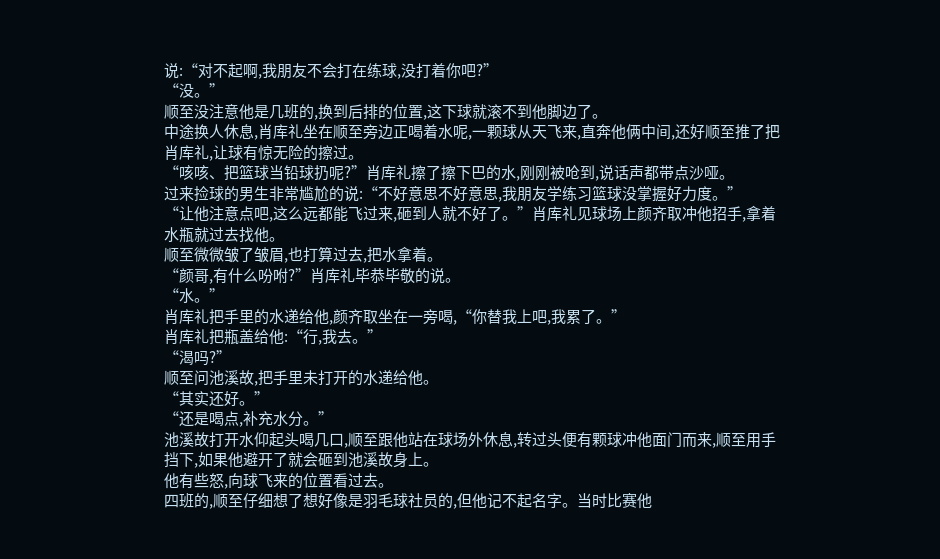说:“对不起啊,我朋友不会打在练球,没打着你吧?”
“没。”
顺至没注意他是几班的,换到后排的位置,这下球就滚不到他脚边了。
中途换人休息,肖库礼坐在顺至旁边正喝着水呢,一颗球从天飞来,直奔他俩中间,还好顺至推了把肖库礼,让球有惊无险的擦过。
“咳咳、把篮球当铅球扔呢?”肖库礼擦了擦下巴的水,刚刚被呛到,说话声都带点沙哑。
过来捡球的男生非常尴尬的说:“不好意思不好意思,我朋友学练习篮球没掌握好力度。”
“让他注意点吧,这么远都能飞过来,砸到人就不好了。”肖库礼见球场上颜齐取冲他招手,拿着水瓶就过去找他。
顺至微微皱了皱眉,也打算过去,把水拿着。
“颜哥,有什么吩咐?”肖库礼毕恭毕敬的说。
“水。”
肖库礼把手里的水递给他,颜齐取坐在一旁喝,“你替我上吧,我累了。”
肖库礼把瓶盖给他:“行,我去。”
“渴吗?”
顺至问池溪故,把手里未打开的水递给他。
“其实还好。”
“还是喝点,补充水分。”
池溪故打开水仰起头喝几口,顺至跟他站在球场外休息,转过头便有颗球冲他面门而来,顺至用手挡下,如果他避开了就会砸到池溪故身上。
他有些怒,向球飞来的位置看过去。
四班的,顺至仔细想了想好像是羽毛球社员的,但他记不起名字。当时比赛他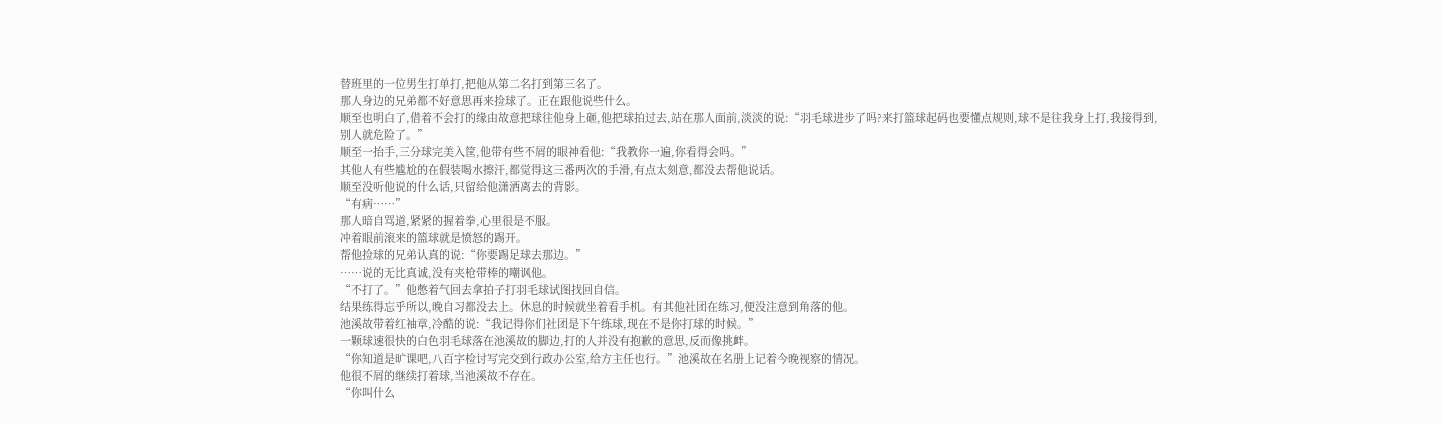替班里的一位男生打单打,把他从第二名打到第三名了。
那人身边的兄弟都不好意思再来捡球了。正在跟他说些什么。
顺至也明白了,借着不会打的缘由故意把球往他身上砸,他把球拍过去,站在那人面前,淡淡的说:“羽毛球进步了吗?来打篮球起码也要懂点规则,球不是往我身上打,我接得到,别人就危险了。”
顺至一抬手,三分球完美入筐,他带有些不屑的眼神看他:“我教你一遍,你看得会吗。”
其他人有些尴尬的在假装喝水擦汗,都觉得这三番两次的手滑,有点太刻意,都没去帮他说话。
顺至没听他说的什么话,只留给他潇洒离去的背影。
“有病……”
那人暗自骂道,紧紧的握着拳,心里很是不服。
冲着眼前滚来的篮球就是愤怒的踢开。
帮他捡球的兄弟认真的说:“你要踢足球去那边。”
……说的无比真诚,没有夹枪带棒的嘲讽他。
“不打了。”他憋着气回去拿拍子打羽毛球试图找回自信。
结果练得忘乎所以,晚自习都没去上。休息的时候就坐着看手机。有其他社团在练习,便没注意到角落的他。
池溪故带着红袖章,冷酷的说:“我记得你们社团是下午练球,现在不是你打球的时候。”
一颗球速很快的白色羽毛球落在池溪故的脚边,打的人并没有抱歉的意思,反而像挑衅。
“你知道是旷课吧,八百字检讨写完交到行政办公室,给方主任也行。”池溪故在名册上记着今晚视察的情况。
他很不屑的继续打着球,当池溪故不存在。
“你叫什么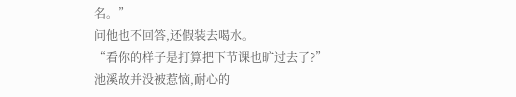名。”
问他也不回答,还假装去喝水。
“看你的样子是打算把下节课也旷过去了?”
池溪故并没被惹恼,耐心的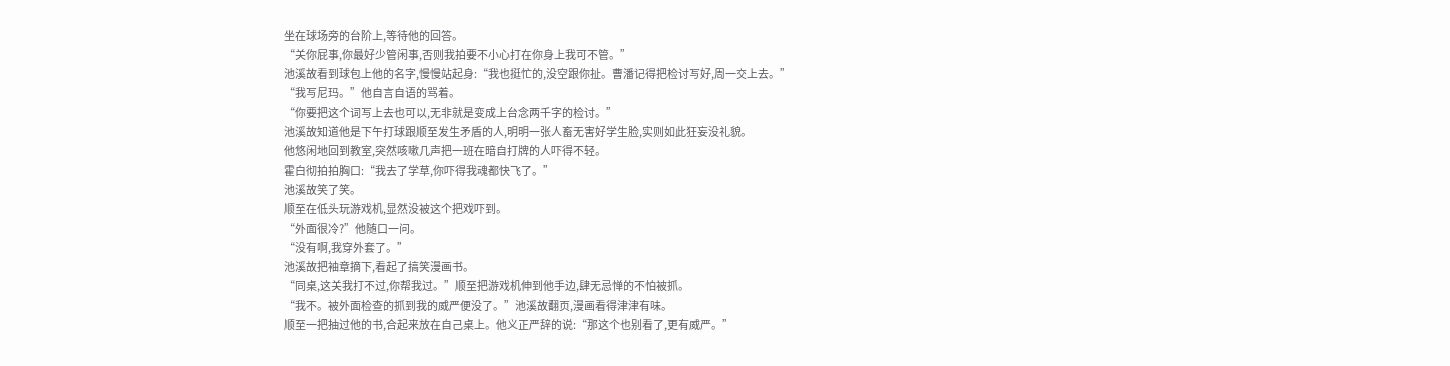坐在球场旁的台阶上,等待他的回答。
“关你屁事,你最好少管闲事,否则我拍要不小心打在你身上我可不管。”
池溪故看到球包上他的名字,慢慢站起身:“我也挺忙的,没空跟你扯。曹潘记得把检讨写好,周一交上去。”
“我写尼玛。”他自言自语的骂着。
“你要把这个词写上去也可以,无非就是变成上台念两千字的检讨。”
池溪故知道他是下午打球跟顺至发生矛盾的人,明明一张人畜无害好学生脸,实则如此狂妄没礼貌。
他悠闲地回到教室,突然咳嗽几声把一班在暗自打牌的人吓得不轻。
霍白彻拍拍胸口:“我去了学草,你吓得我魂都快飞了。”
池溪故笑了笑。
顺至在低头玩游戏机,显然没被这个把戏吓到。
“外面很冷?”他随口一问。
“没有啊,我穿外套了。”
池溪故把袖章摘下,看起了搞笑漫画书。
“同桌,这关我打不过,你帮我过。”顺至把游戏机伸到他手边,肆无忌惮的不怕被抓。
“我不。被外面检查的抓到我的威严便没了。”池溪故翻页,漫画看得津津有味。
顺至一把抽过他的书,合起来放在自己桌上。他义正严辞的说:“那这个也别看了,更有威严。”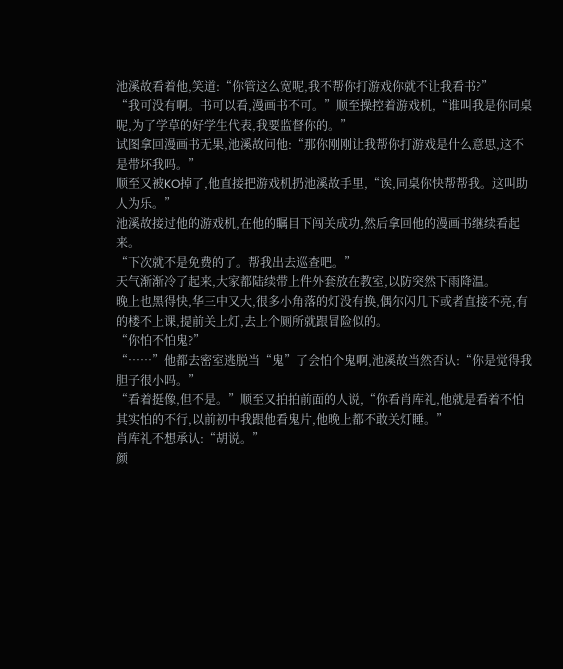池溪故看着他,笑道:“你管这么宽呢,我不帮你打游戏你就不让我看书?”
“我可没有啊。书可以看,漫画书不可。”顺至操控着游戏机,“谁叫我是你同桌呢,为了学草的好学生代表,我要监督你的。”
试图拿回漫画书无果,池溪故问他:“那你刚刚让我帮你打游戏是什么意思,这不是带坏我吗。”
顺至又被KO掉了,他直接把游戏机扔池溪故手里,“诶,同桌你快帮帮我。这叫助人为乐。”
池溪故接过他的游戏机,在他的瞩目下闯关成功,然后拿回他的漫画书继续看起来。
“下次就不是免费的了。帮我出去巡查吧。”
天气渐渐冷了起来,大家都陆续带上件外套放在教室,以防突然下雨降温。
晚上也黑得快,华三中又大,很多小角落的灯没有换,偶尔闪几下或者直接不亮,有的楼不上课,提前关上灯,去上个厕所就跟冒险似的。
“你怕不怕鬼?”
“……”他都去密室逃脱当“鬼”了会怕个鬼啊,池溪故当然否认:“你是觉得我胆子很小吗。”
“看着挺像,但不是。”顺至又拍拍前面的人说,“你看肖库礼,他就是看着不怕其实怕的不行,以前初中我跟他看鬼片,他晚上都不敢关灯睡。”
肖库礼不想承认:“胡说。”
颜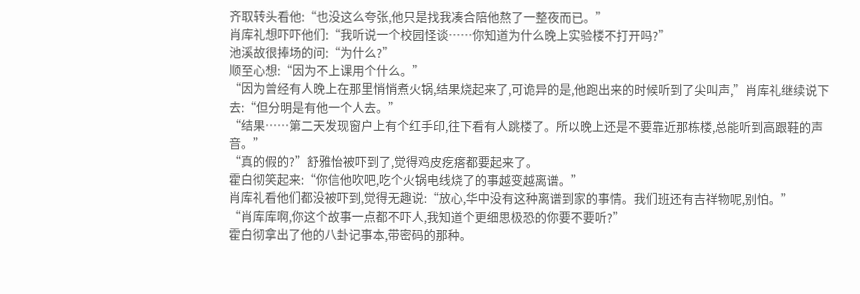齐取转头看他:“也没这么夸张,他只是找我凑合陪他熬了一整夜而已。”
肖库礼想吓吓他们:“我听说一个校园怪谈……你知道为什么晚上实验楼不打开吗?”
池溪故很捧场的问:“为什么?”
顺至心想:“因为不上课用个什么。”
“因为曾经有人晚上在那里悄悄煮火锅,结果烧起来了,可诡异的是,他跑出来的时候听到了尖叫声,”肖库礼继续说下去:“但分明是有他一个人去。”
“结果……第二天发现窗户上有个红手印,往下看有人跳楼了。所以晚上还是不要靠近那栋楼,总能听到高跟鞋的声音。”
“真的假的?”舒雅怡被吓到了,觉得鸡皮疙瘩都要起来了。
霍白彻笑起来:“你信他吹吧,吃个火锅电线烧了的事越变越离谱。”
肖库礼看他们都没被吓到,觉得无趣说:“放心,华中没有这种离谱到家的事情。我们班还有吉祥物呢,别怕。”
“肖库库啊,你这个故事一点都不吓人,我知道个更细思极恐的你要不要听?”
霍白彻拿出了他的八卦记事本,带密码的那种。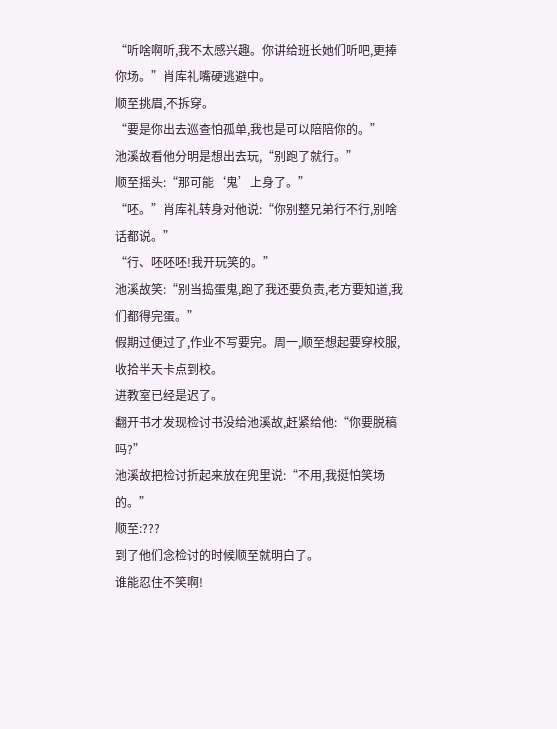“听啥啊听,我不太感兴趣。你讲给班长她们听吧,更捧你场。”肖库礼嘴硬逃避中。
顺至挑眉,不拆穿。
“要是你出去巡查怕孤单,我也是可以陪陪你的。”
池溪故看他分明是想出去玩,“别跑了就行。”
顺至摇头:“那可能‘鬼’上身了。”
“呸。”肖库礼转身对他说:“你别整兄弟行不行,别啥话都说。”
“行、呸呸呸!我开玩笑的。”
池溪故笑:“别当捣蛋鬼,跑了我还要负责,老方要知道,我们都得完蛋。”
假期过便过了,作业不写要完。周一,顺至想起要穿校服,收拾半天卡点到校。
进教室已经是迟了。
翻开书才发现检讨书没给池溪故,赶紧给他:“你要脱稿吗?”
池溪故把检讨折起来放在兜里说:“不用,我挺怕笑场的。”
顺至:???
到了他们念检讨的时候顺至就明白了。
谁能忍住不笑啊!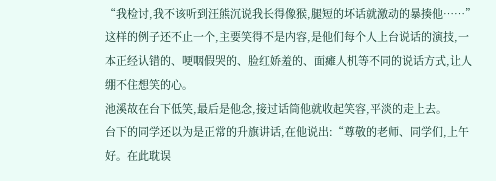“我检讨,我不该听到汪熊沉说我长得像猴,腿短的坏话就激动的暴揍他……”
这样的例子还不止一个,主要笑得不是内容,是他们每个人上台说话的演技,一本正经认错的、哽咽假哭的、脸红娇羞的、面瘫人机等不同的说话方式,让人绷不住想笑的心。
池溪故在台下低笑,最后是他念,接过话筒他就收起笑容,平淡的走上去。
台下的同学还以为是正常的升旗讲话,在他说出:“尊敬的老师、同学们,上午好。在此耽误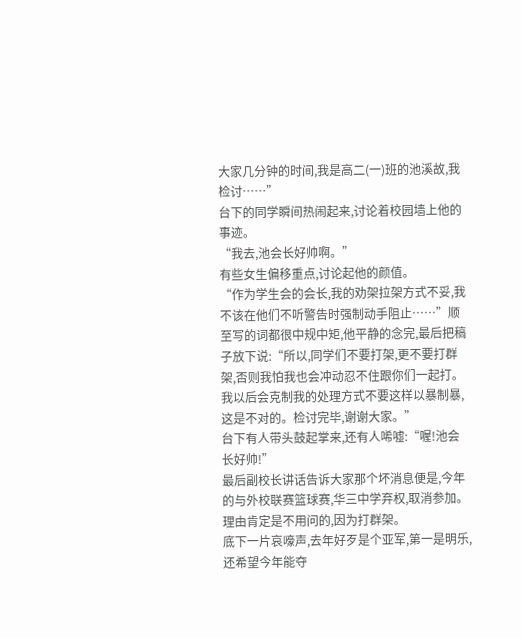大家几分钟的时间,我是高二(一)班的池溪故,我检讨……”
台下的同学瞬间热闹起来,讨论着校园墙上他的事迹。
“我去,池会长好帅啊。”
有些女生偏移重点,讨论起他的颜值。
“作为学生会的会长,我的劝架拉架方式不妥,我不该在他们不听警告时强制动手阻止……”顺至写的词都很中规中矩,他平静的念完,最后把稿子放下说:“所以,同学们不要打架,更不要打群架,否则我怕我也会冲动忍不住跟你们一起打。我以后会克制我的处理方式不要这样以暴制暴,这是不对的。检讨完毕,谢谢大家。”
台下有人带头鼓起掌来,还有人唏嘘:“喔!池会长好帅!”
最后副校长讲话告诉大家那个坏消息便是,今年的与外校联赛篮球赛,华三中学弃权,取消参加。
理由肯定是不用问的,因为打群架。
底下一片哀嚎声,去年好歹是个亚军,第一是明乐,还希望今年能夺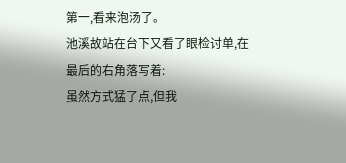第一,看来泡汤了。
池溪故站在台下又看了眼检讨单,在最后的右角落写着:
虽然方式猛了点,但我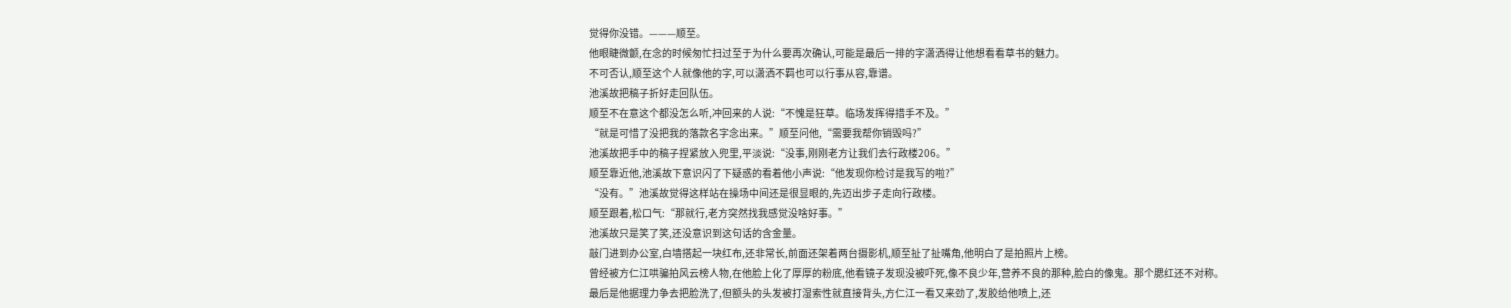觉得你没错。———顺至。
他眼睫微颤,在念的时候匆忙扫过至于为什么要再次确认,可能是最后一排的字潇洒得让他想看看草书的魅力。
不可否认,顺至这个人就像他的字,可以潇洒不羁也可以行事从容,靠谱。
池溪故把稿子折好走回队伍。
顺至不在意这个都没怎么听,冲回来的人说:“不愧是狂草。临场发挥得措手不及。”
“就是可惜了没把我的落款名字念出来。”顺至问他,“需要我帮你销毁吗?”
池溪故把手中的稿子捏紧放入兜里,平淡说:“没事,刚刚老方让我们去行政楼206。”
顺至靠近他,池溪故下意识闪了下疑惑的看着他小声说:“他发现你检讨是我写的啦?”
“没有。”池溪故觉得这样站在操场中间还是很显眼的,先迈出步子走向行政楼。
顺至跟着,松口气:“那就行,老方突然找我感觉没啥好事。”
池溪故只是笑了笑,还没意识到这句话的含金量。
敲门进到办公室,白墙搭起一块红布,还非常长,前面还架着两台摄影机,顺至扯了扯嘴角,他明白了是拍照片上榜。
曾经被方仁江哄骗拍风云榜人物,在他脸上化了厚厚的粉底,他看镜子发现没被吓死,像不良少年,营养不良的那种,脸白的像鬼。那个腮红还不对称。
最后是他据理力争去把脸洗了,但额头的头发被打湿索性就直接背头,方仁江一看又来劲了,发胶给他喷上,还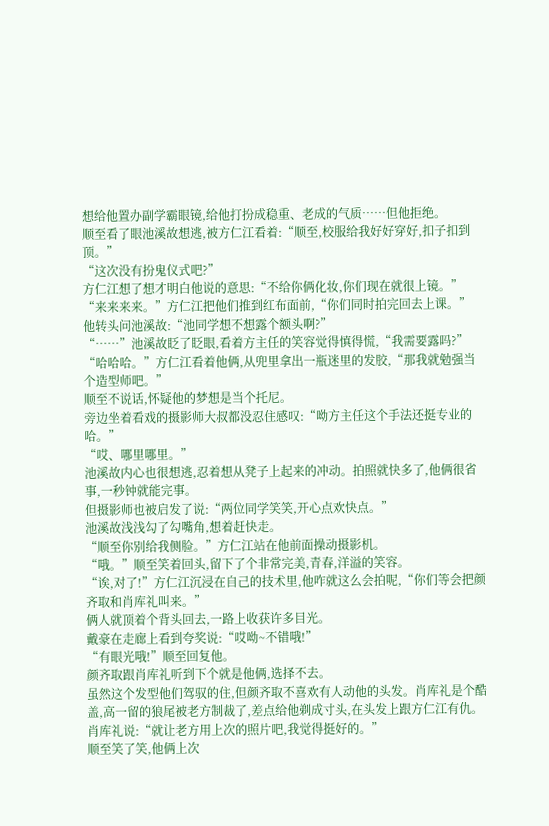想给他置办副学霸眼镜,给他打扮成稳重、老成的气质……但他拒绝。
顺至看了眼池溪故想逃,被方仁江看着:“顺至,校服给我好好穿好,扣子扣到顶。”
“这次没有扮鬼仪式吧?”
方仁江想了想才明白他说的意思:“不给你俩化妆,你们现在就很上镜。”
“来来来来。”方仁江把他们推到红布面前,“你们同时拍完回去上课。”
他转头问池溪故:“池同学想不想露个额头啊?”
“……”池溪故眨了眨眼,看着方主任的笑容觉得慎得慌,“我需要露吗?”
“哈哈哈。”方仁江看着他俩,从兜里拿出一瓶迷里的发胶,“那我就勉强当个造型师吧。”
顺至不说话,怀疑他的梦想是当个托尼。
旁边坐着看戏的摄影师大叔都没忍住感叹:“呦方主任这个手法还挺专业的哈。”
“哎、哪里哪里。”
池溪故内心也很想逃,忍着想从凳子上起来的冲动。拍照就快多了,他俩很省事,一秒钟就能完事。
但摄影师也被启发了说:“两位同学笑笑,开心点欢快点。”
池溪故浅浅勾了勾嘴角,想着赶快走。
“顺至你别给我侧脸。”方仁江站在他前面操动摄影机。
“哦。”顺至笑着回头,留下了个非常完美,青春,洋溢的笑容。
“诶,对了!”方仁江沉浸在自己的技术里,他咋就这么会拍呢,“你们等会把颜齐取和肖库礼叫来。”
俩人就顶着个背头回去,一路上收获许多目光。
戴豪在走廊上看到夸奖说:“哎呦~不错哦!”
“有眼光哦!”顺至回复他。
颜齐取跟肖库礼听到下个就是他俩,选择不去。
虽然这个发型他们驾驭的住,但颜齐取不喜欢有人动他的头发。肖库礼是个酷盖,高一留的狼尾被老方制裁了,差点给他剃成寸头,在头发上跟方仁江有仇。
肖库礼说:“就让老方用上次的照片吧,我觉得挺好的。”
顺至笑了笑,他俩上次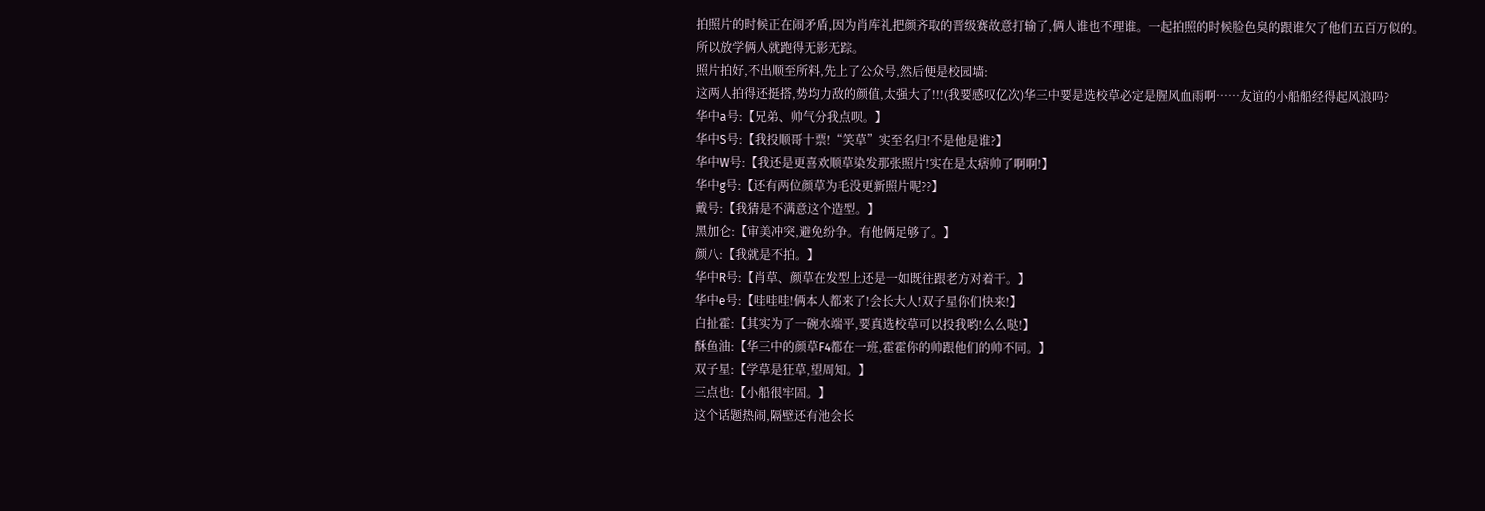拍照片的时候正在闹矛盾,因为肖库礼把颜齐取的晋级赛故意打输了,俩人谁也不理谁。一起拍照的时候脸色臭的跟谁欠了他们五百万似的。
所以放学俩人就跑得无影无踪。
照片拍好,不出顺至所料,先上了公众号,然后便是校园墙:
这两人拍得还挺搭,势均力敌的颜值,太强大了!!!(我要感叹亿次)华三中要是选校草必定是腥风血雨啊……友谊的小船船经得起风浪吗?
华中a号:【兄弟、帅气分我点呗。】
华中S号:【我投顺哥十票!“笑草”实至名归!不是他是谁?】
华中W号:【我还是更喜欢顺草染发那张照片!实在是太痞帅了啊啊!】
华中g号:【还有两位颜草为毛没更新照片呢??】
戴号:【我猜是不满意这个造型。】
黑加仑:【审美冲突,避免纷争。有他俩足够了。】
颜八:【我就是不拍。】
华中R号:【肖草、颜草在发型上还是一如既往跟老方对着干。】
华中e号:【哇哇哇!俩本人都来了!会长大人!双子星你们快来!】
白扯霍:【其实为了一碗水端平,要真选校草可以投我哟!么么哒!】
酥鱼油:【华三中的颜草F4都在一班,霍霍你的帅跟他们的帅不同。】
双子星:【学草是狂草,望周知。】
三点也:【小船很牢固。】
这个话题热闹,隔壁还有池会长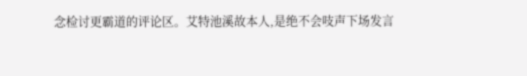念检讨更霸道的评论区。艾特池溪故本人,是绝不会吱声下场发言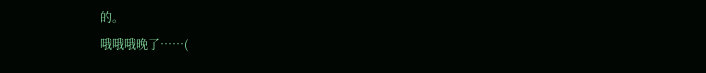的。
哦哦哦晚了……(